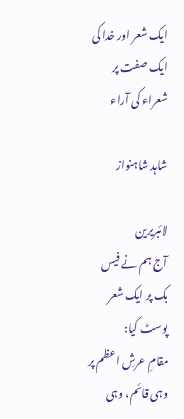ایک شعر اور خدا کی ایک صفت پر شعراء کی آراء

شاہد شاہنواز

لائبریرین
آج ہم نے فیس بک پر ایک شعر پوسٹ کیا:
مقامِ عرشِ اعظم پر وہی قائم، وہی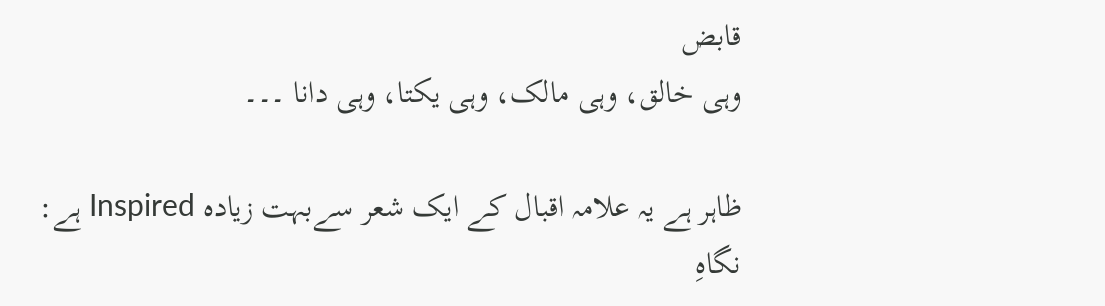قابض
وہی خالق، وہی مالک، وہی یکتا، وہی دانا ۔۔۔

ظاہر ہے یہ علامہ اقبال کے ایک شعر سےبہت زیادہ Inspired ہے:
نگاہِ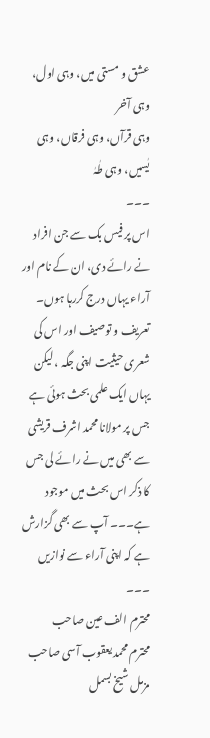عشق و مستی میں، وہی اول، وہی آخر
وہی قرآں، وہی فرقاں، وہی یٰسیں، وہی طٰہٰ
۔۔۔
اس پر فیس بک سے جن افراد نے رائے دی، ان کے نام اور آراء یہاں درج کررہا ہوں۔ تعریف و توصیف اور اس کی شعری حیثیت اپنی جگہ ، لیکن یہاں ایک علمی بحث ہوئی ہے جس پر مولانا محمد اشرف قریشی سے بھی میں نے رائے لی جس کا ذکر اس بحث میں موجود ہے۔۔۔ آپ سے بھی گزارش ہے کہ اپنی آراء سے نوازیں ۔۔۔
محترم الف عین صاحب
محترم محمد یعقوب آسی صاحب
مزمل شیخ بسمل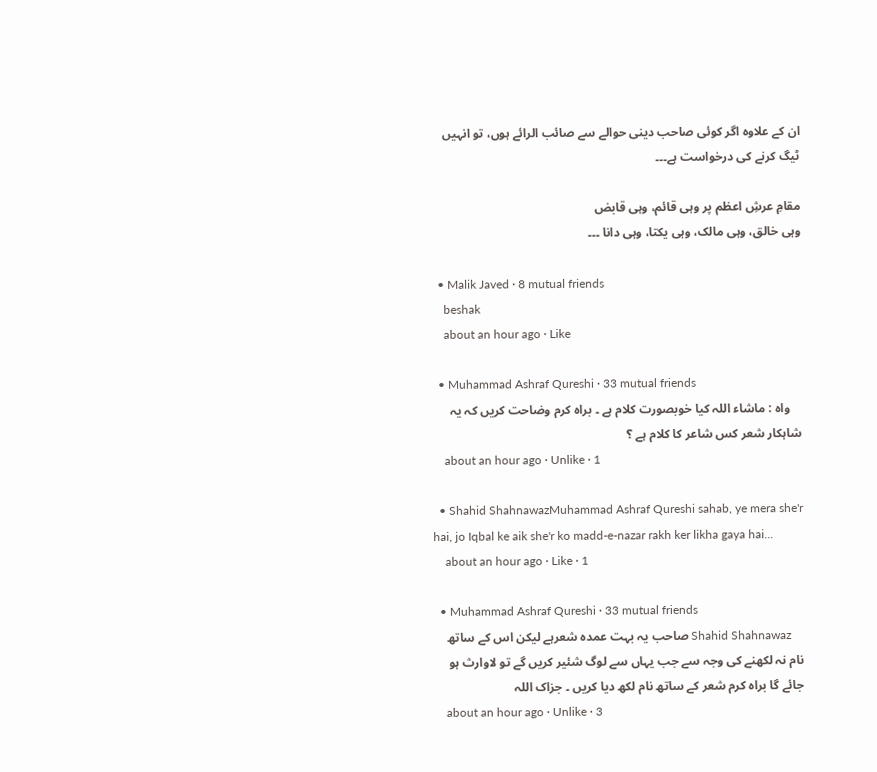ان کے علاوہ اگر کوئی صاحب دینی حوالے سے صائب الرائے ہوں، تو انہیں ٹیگ کرنے کی درخواست ہے۔۔۔

مقامِ عرشِ اعظم پر وہی قائم، وہی قابض
وہی خالق، وہی مالک، وہی یکتا، وہی دانا ۔۔۔

  • Malik Javed · 8 mutual friends
    beshak
    about an hour ago · Like

  • Muhammad Ashraf Qureshi · 33 mutual friends
    واہ : ماشاء اللہ کیا خوبصورت کلام ہے ۔ براہ کرم وضاحت کریں کہ یہ شاہکار شعر کس شاعر کا کلام ہے ؟
    about an hour ago · Unlike · 1

  • Shahid ShahnawazMuhammad Ashraf Qureshi sahab, ye mera she'r hai, jo Iqbal ke aik she'r ko madd-e-nazar rakh ker likha gaya hai...
    about an hour ago · Like · 1

  • Muhammad Ashraf Qureshi · 33 mutual friends
    Shahid Shahnawaz صاحب یہ بہت عمدہ شعرہے لیکن اس کے ساتھ نام نہ لکھنے کی وجہ سے جب یہاں سے لوگ شئیر کریں گے تو لاوارث ہو جائے گا براہ کرم شعر کے ساتھ نام لکھ دیا کریں ۔ جزاک اللہ
    about an hour ago · Unlike · 3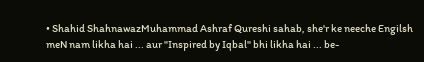• Shahid ShahnawazMuhammad Ashraf Qureshi sahab, she'r ke neeche Engilsh meN nam likha hai ... aur "Inspired by Iqbal" bhi likha hai ... be-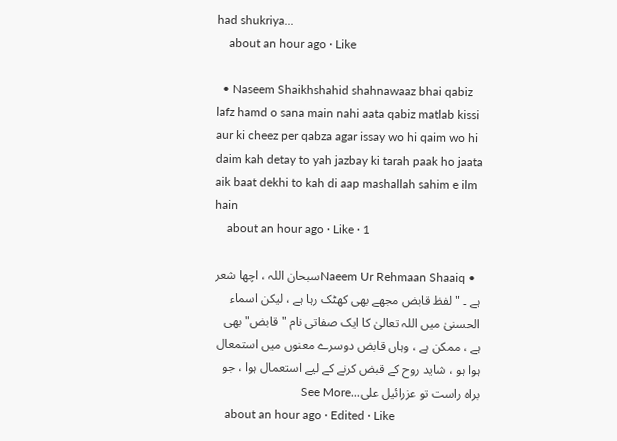had shukriya...
    about an hour ago · Like

  • Naseem Shaikhshahid shahnawaaz bhai qabiz lafz hamd o sana main nahi aata qabiz matlab kissi aur ki cheez per qabza agar issay wo hi qaim wo hi daim kah detay to yah jazbay ki tarah paak ho jaata aik baat dekhi to kah di aap mashallah sahim e ilm hain
    about an hour ago · Like · 1

  • Naeem Ur Rehmaan Shaaiqسبحان اللہ ، اچھا شعر ہے ۔ "لفظ قابض مجھے بھی کھٹک رہا ہے ، لیکن اسماء الحسنیٰ میں اللہ تعالیٰ کا ایک صفاتی نام "قابض" بھی ہے ، ممکن ہے ، وہاں قابض دوسرے معنوں میں استمعال ہوا ہو ، شاید روح کے قبض کرنے کے لیے استعمال ہوا ، جو براہ راست تو عزرائیل علی...See More
    about an hour ago · Edited · Like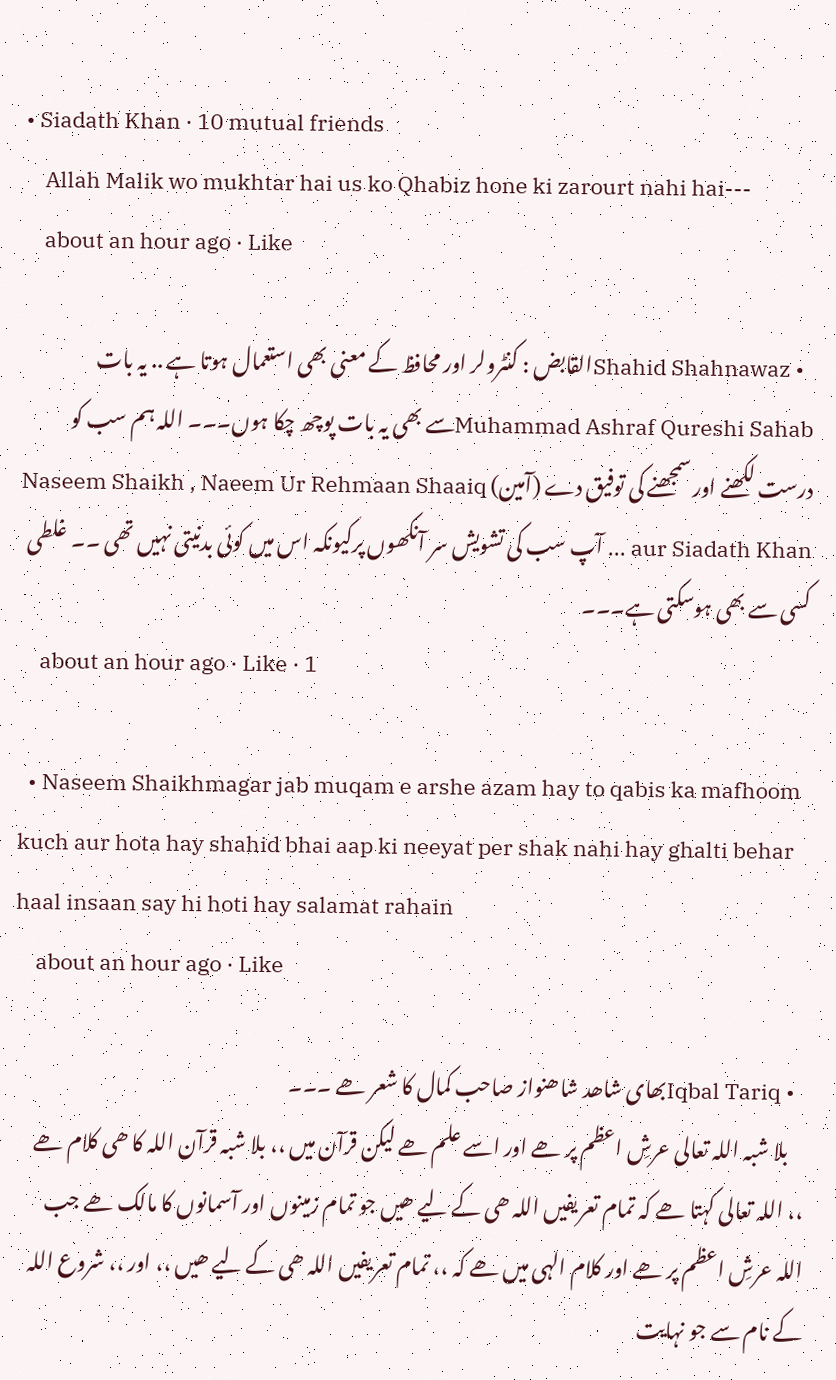• Siadath Khan · 10 mutual friends
    Allah Malik wo mukhtar hai us ko Qhabiz hone ki zarourt nahi hai---
    about an hour ago · Like

  • Shahid Shahnawazالقابض : کنٹرولر اور محافظ کے معنی بھی استعمال ہوتا ہے .. یہ بات Muhammad Ashraf Qureshi Sahabسے بھی یہ بات پوچھ چکا ہوں۔۔۔ اللہ ہم سب کو درست لکھنے اور سمجھنے کی توفیق دے (آمین) Naseem Shaikh , Naeem Ur Rehmaan Shaaiq aur Siadath Khan ... آپ سب کی تشویش سر آنکھوں پرکیونکہ اس میں کوئی بدنیتی نہیں تھی ۔۔ غلطی کسی سے بھی ہوسکتی ہے۔۔۔
    about an hour ago · Like · 1

  • Naseem Shaikhmagar jab muqam e arshe azam hay to qabis ka mafhoom kuch aur hota hay shahid bhai aap ki neeyat per shak nahi hay ghalti behar haal insaan say hi hoti hay salamat rahain
    about an hour ago · Like

  • Iqbal Tariqبھای شاھد شاھنواز صاحب کمال کا شعر ھے ۔۔۔
    بلا شبہ اللہ تعالی عرشِ اعظم پر ھے اور اسے علم ھے لیکن قرآن میں ،، بلا شبہ قرآن اللہ کا ھی کلام ھے ،، اللہ تعالی کہتا ھے کہ تمام تعریفیں اللہ ھی کے لیے ھیں جو تمام زمینوں اور آسمانوں کا مالک ھے جب اللہ عرشِ اعظم پر ھے اور کلام الہی میں ھے کہ ،، تمام تعریفیں اللہ ھی کے لیے ھیں ،، اور ،، شروع اللہ کے نام سے جو نہایت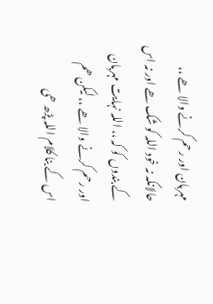مہربان اور رحم کرنے والا ھے ،، حالانکہ نہ خود اللہ کو شک ھے اور نہ اس کے بندوں کو کہ ،، اللہ نہایت مہربان اور رحم کرنے والا ھے ،، لیکن ھم اس کے بنا کلام اللہ پڑھ ھی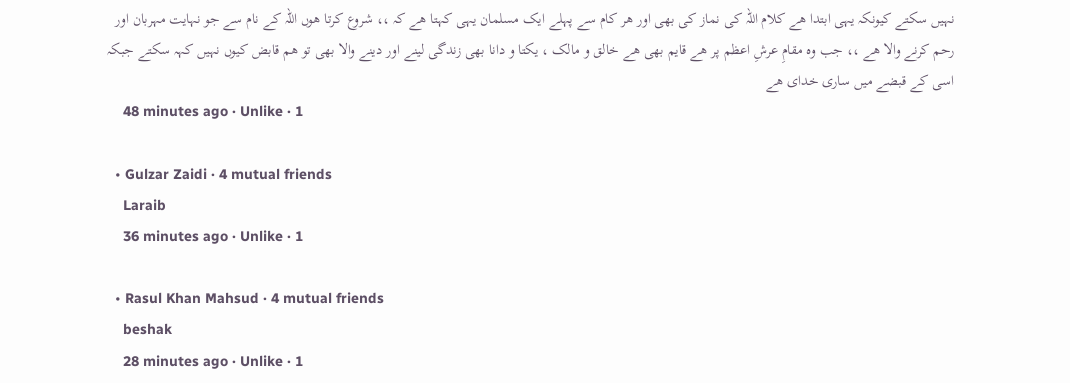نہیں سکتے کیونکہ یہی ابتدا ھے کلام اللہ کی نماز کی بھی اور ھر کام سے پہلے ایک مسلمان یہی کہتا ھے کہ ،، شروع کرتا ھوں اللہ کے نام سے جو نہایت مہربان اور رحم کرنے والا ھے ،، جب وہ مقامِ عرشِ اعظم پر ھے قایم بھی ھے خالق و مالک ، یکتا و دانا بھی زندگی لینے اور دینے والا بھی تو ھم قابض کیوں نہیں کہہ سکتے جبکہ اسی کے قبضے میں ساری خدای ھے
    48 minutes ago · Unlike · 1

  • Gulzar Zaidi · 4 mutual friends
    Laraib
    36 minutes ago · Unlike · 1

  • Rasul Khan Mahsud · 4 mutual friends
    beshak
    28 minutes ago · Unlike · 1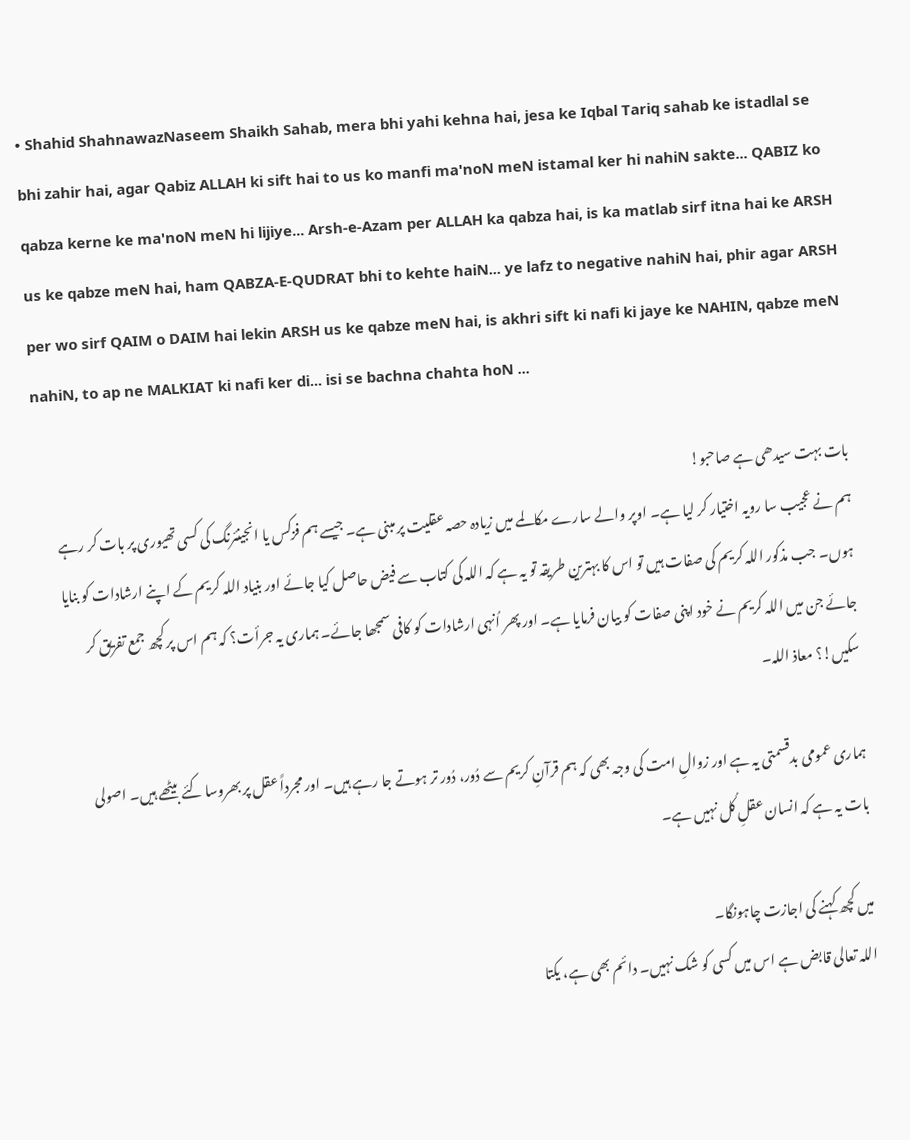• Shahid ShahnawazNaseem Shaikh Sahab, mera bhi yahi kehna hai, jesa ke Iqbal Tariq sahab ke istadlal se bhi zahir hai, agar Qabiz ALLAH ki sift hai to us ko manfi ma'noN meN istamal ker hi nahiN sakte... QABIZ ko qabza kerne ke ma'noN meN hi lijiye... Arsh-e-Azam per ALLAH ka qabza hai, is ka matlab sirf itna hai ke ARSH us ke qabze meN hai, ham QABZA-E-QUDRAT bhi to kehte haiN... ye lafz to negative nahiN hai, phir agar ARSH per wo sirf QAIM o DAIM hai lekin ARSH us ke qabze meN hai, is akhri sift ki nafi ki jaye ke NAHIN, qabze meN nahiN, to ap ne MALKIAT ki nafi ker di... isi se bachna chahta hoN ...

بات بہت سیدھی ہے صاحبو!
ہم نے عجیب سا رویہ اختیار کر لیا ہے۔ اوپر والے سارے مکالمے میں زیادہ حصہ عقلیت پر مبنی ہے۔ جیسے ہم فزکس یا انجینئرنگ کی کسی تھیوری پر بات کر رہے ہوں۔ جب مذکور اللہ کریم کی صفات ہیں تو اس کا بہترین طریقہ تو یہ ہے کہ اللہ کی کتاب سے فیض حاصل کیا جائے اور بنیاد اللہ کریم کے اپنے ارشادات کو بنایا جائے جن میں اللہ کریم نے خود اپنی صفات کو بیان فرمایا ہے۔ اور پھر اُنہی ارشادات کو کافی سمجھا جائے۔ ہماری یہ جرأت؟ کہ ہم اس پر کچھ جمع تفریق کر سکیں!؟ معاذ اللہ۔

ہماری عمومی بدقسمتی یہ ہے اور زوالِ امت کی وجہ بھی کہ ہم قرآنِ کریم سے دُور، دُور تر ہوتے جا رہے ہیں۔ اور مجرداً عقل پر بھروسا کئے بیٹھے ہیں۔ اصولی بات یہ ہے کہ انسان عقلِ کُل نہیں ہے۔

میں کچھ کہنے کی اجازت چاہونگا۔
اللہ تعالی قابض ہے اس میں کسی کو شک نہیں۔ دائم بھی ہے، یکتا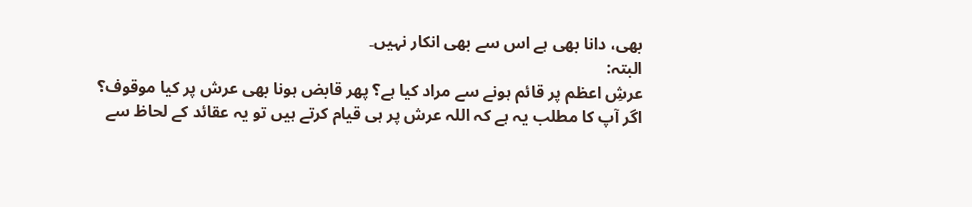بھی، دانا بھی ہے اس سے بھی انکار نہیں۔
البتہ:
عرشِ اعظم پر قائم ہونے سے مراد کیا ہے؟ پھر قابض ہونا بھی عرش پر کیا موقوف؟
اگر آپ کا مطلب یہ ہے کہ اللہ عرش پر ہی قیام کرتے ہیں تو یہ عقائد کے لحاظ سے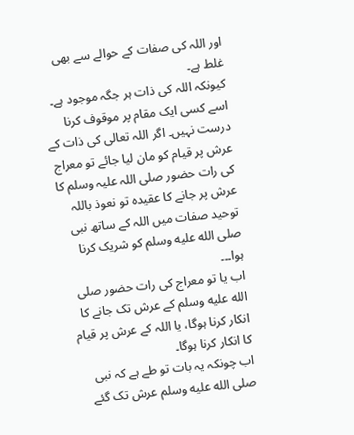اور اللہ کی صفات کے حوالے سے بھی غلط ہے۔
کیونکہ اللہ کی ذات ہر جگہ موجود ہے۔ اسے کسی ایک مقام پر موقوف کرنا درست نہیں۔ اگر اللہ تعالی کی ذات کے عرش پر قیام کو مان لیا جائے تو معراج کی رات حضور صلی اللہ علیہ وسلم کا عرش پر جانے کا عقیدہ تو نعوذ باللہ توحید صفات میں اللہ کے ساتھ نبی صلى الله عليه وسلم کو شریک کرنا ہوا۔۔۔
اب یا تو معراج کی رات حضور صلى الله عليه وسلم کے عرش تک جانے کا انکار کرنا ہوگا، یا اللہ کے عرش پر قیام کا انکار کرنا ہوگا۔
اب چونکہ یہ بات تو طے ہے کہ نبی صلى الله عليه وسلم عرش تک گئے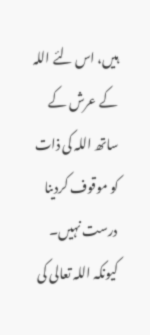ہیں، اس لئے اللہ کے عرش کے ساتھ اللہ کی ذات کو موقوف کردینا درست نہیں۔ کیونکہ اللہ تعالی کی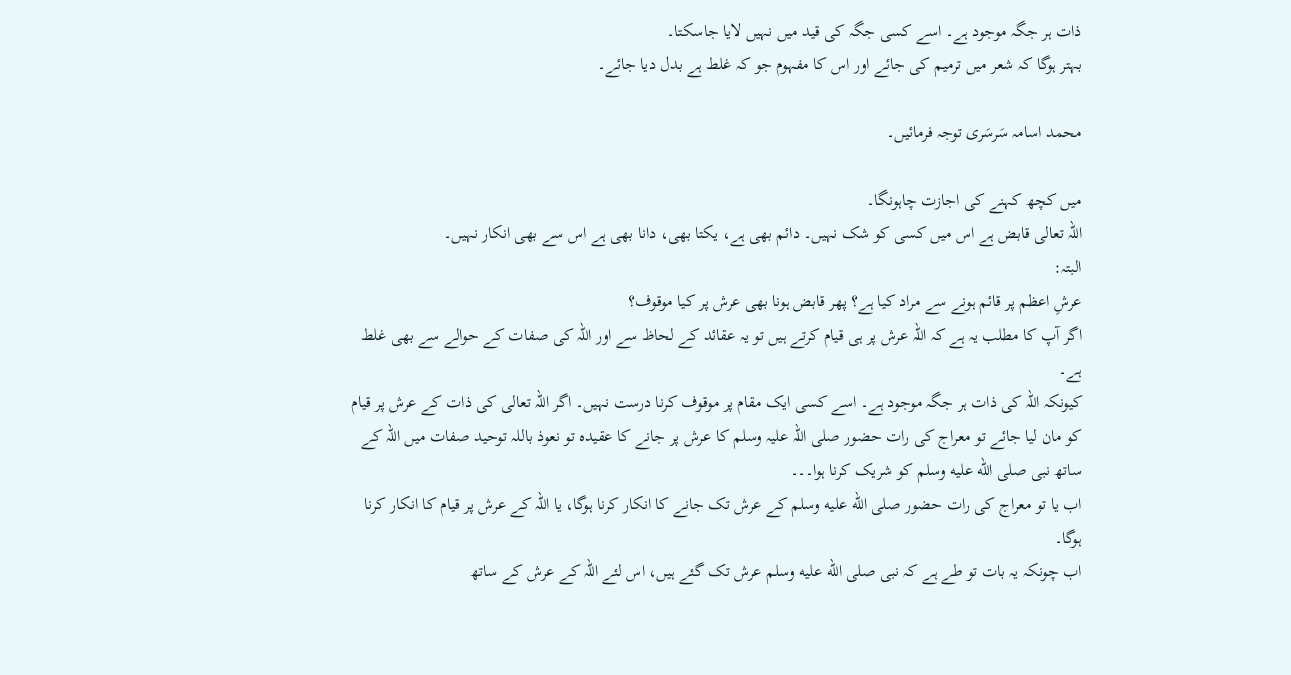ذات ہر جگہ موجود ہے۔ اسے کسی جگہ کی قید میں نہیں لایا جاسکتا۔
بہتر ہوگا کہ شعر میں ترمیم کی جائے اور اس کا مفہوم جو کہ غلط ہے بدل دیا جائے۔

محمد اسامہ سَرسَری توجہ فرمائیں۔

میں کچھ کہنے کی اجازت چاہونگا۔
اللہ تعالی قابض ہے اس میں کسی کو شک نہیں۔ دائم بھی ہے، یکتا بھی، دانا بھی ہے اس سے بھی انکار نہیں۔
البتہ:
عرشِ اعظم پر قائم ہونے سے مراد کیا ہے؟ پھر قابض ہونا بھی عرش پر کیا موقوف؟
اگر آپ کا مطلب یہ ہے کہ اللہ عرش پر ہی قیام کرتے ہیں تو یہ عقائد کے لحاظ سے اور اللہ کی صفات کے حوالے سے بھی غلط ہے۔
کیونکہ اللہ کی ذات ہر جگہ موجود ہے۔ اسے کسی ایک مقام پر موقوف کرنا درست نہیں۔ اگر اللہ تعالی کی ذات کے عرش پر قیام کو مان لیا جائے تو معراج کی رات حضور صلی اللہ علیہ وسلم کا عرش پر جانے کا عقیدہ تو نعوذ باللہ توحید صفات میں اللہ کے ساتھ نبی صلى الله عليه وسلم کو شریک کرنا ہوا۔۔۔
اب یا تو معراج کی رات حضور صلى الله عليه وسلم کے عرش تک جانے کا انکار کرنا ہوگا، یا اللہ کے عرش پر قیام کا انکار کرنا ہوگا۔
اب چونکہ یہ بات تو طے ہے کہ نبی صلى الله عليه وسلم عرش تک گئے ہیں، اس لئے اللہ کے عرش کے ساتھ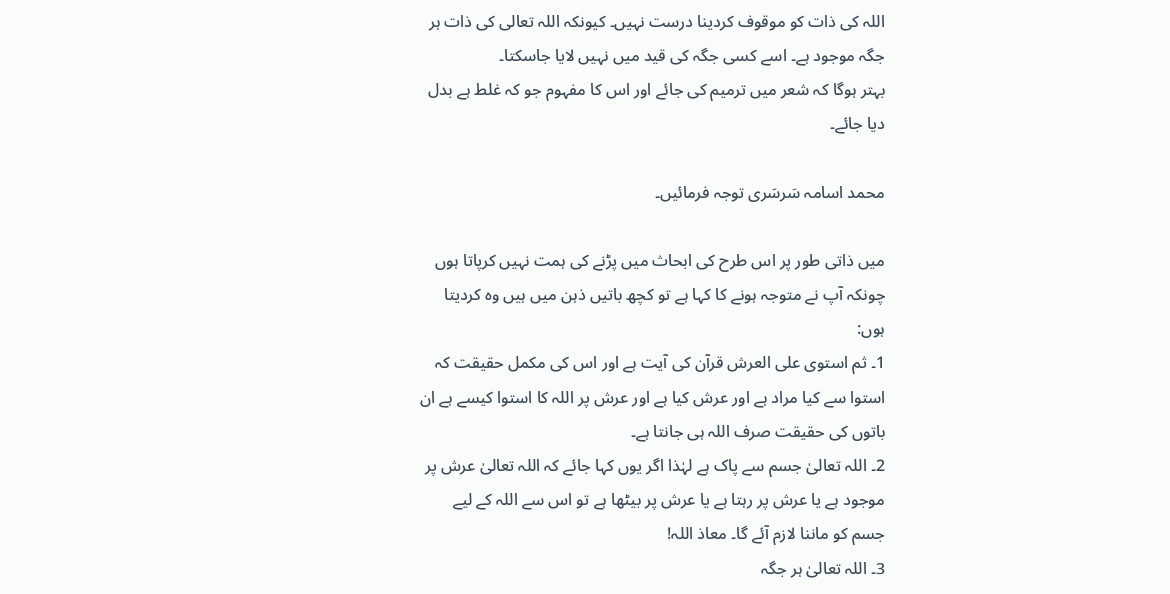اللہ کی ذات کو موقوف کردینا درست نہیں۔ کیونکہ اللہ تعالی کی ذات ہر جگہ موجود ہے۔ اسے کسی جگہ کی قید میں نہیں لایا جاسکتا۔
بہتر ہوگا کہ شعر میں ترمیم کی جائے اور اس کا مفہوم جو کہ غلط ہے بدل دیا جائے۔

محمد اسامہ سَرسَری توجہ فرمائیں۔

میں ذاتی طور پر اس طرح کی ابحاث میں پڑنے کی ہمت نہیں کرپاتا ہوں چونکہ آپ نے متوجہ ہونے کا کہا ہے تو کچھ باتیں ذہن میں ہیں وہ کردیتا ہوں:
1۔ ثم استوی علی العرش قرآن کی آیت ہے اور اس کی مکمل حقیقت کہ استوا سے کیا مراد ہے اور عرش کیا ہے اور عرش پر اللہ کا استوا کیسے ہے ان باتوں کی حقیقت صرف اللہ ہی جانتا ہے۔
2۔ اللہ تعالیٰ جسم سے پاک ہے لہٰذا اگر یوں کہا جائے کہ اللہ تعالیٰ عرش پر موجود ہے یا عرش پر رہتا ہے یا عرش پر بیٹھا ہے تو اس سے اللہ کے لیے جسم کو ماننا لازم آئے گا۔ معاذ اللہ!
3۔ اللہ تعالیٰ ہر جگہ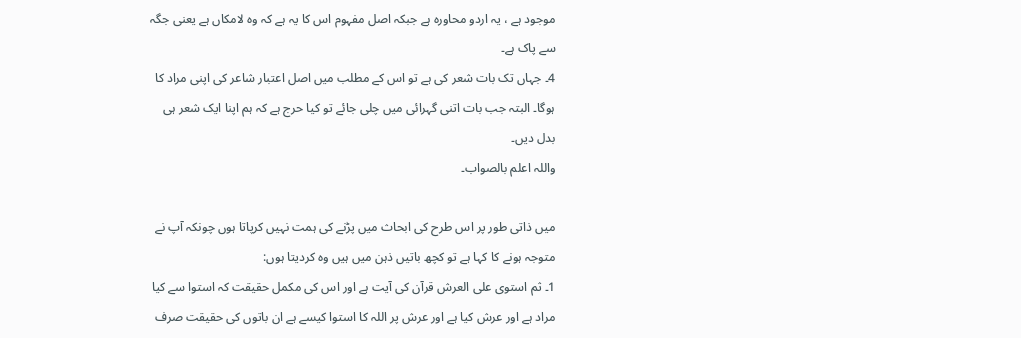موجود ہے ، یہ اردو محاورہ ہے جبکہ اصل مفہوم اس کا یہ ہے کہ وہ لامکاں ہے یعنی جگہ سے پاک ہے۔
4۔ جہاں تک بات شعر کی ہے تو اس کے مطلب میں اصل اعتبار شاعر کی اپنی مراد کا ہوگا۔ البتہ جب بات اتنی گہرائی میں چلی جائے تو کیا حرج ہے کہ ہم اپنا ایک شعر ہی بدل دیں۔
واللہ اعلم بالصواب۔

میں ذاتی طور پر اس طرح کی ابحاث میں پڑنے کی ہمت نہیں کرپاتا ہوں چونکہ آپ نے متوجہ ہونے کا کہا ہے تو کچھ باتیں ذہن میں ہیں وہ کردیتا ہوں:
1۔ ثم استوی علی العرش قرآن کی آیت ہے اور اس کی مکمل حقیقت کہ استوا سے کیا مراد ہے اور عرش کیا ہے اور عرش پر اللہ کا استوا کیسے ہے ان باتوں کی حقیقت صرف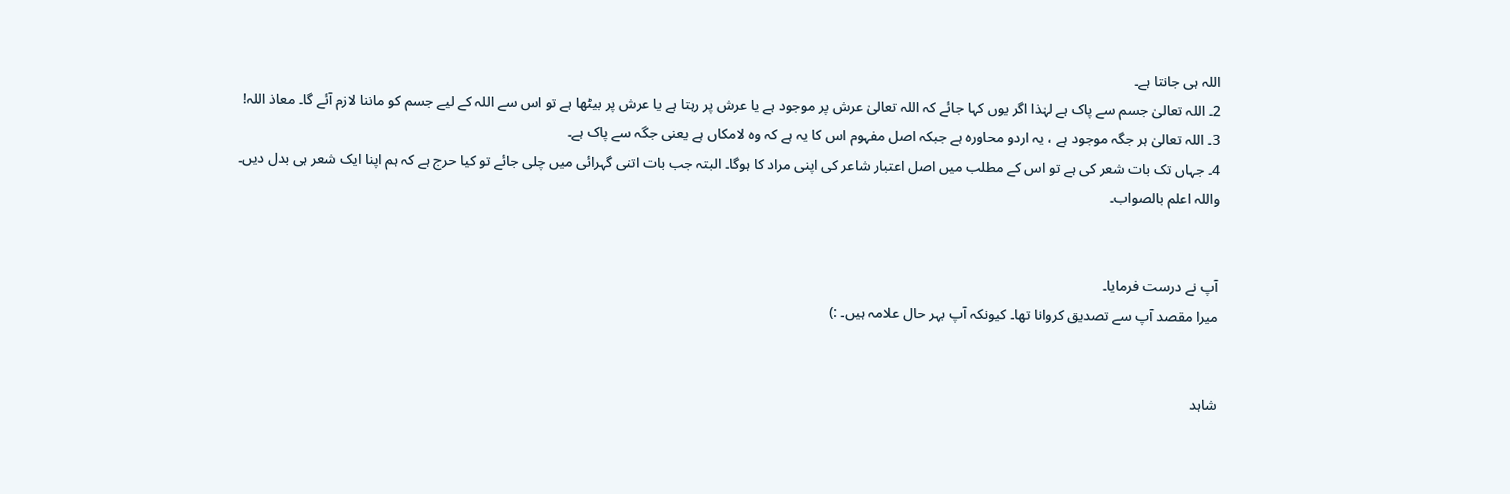اللہ ہی جانتا ہے۔
2۔ اللہ تعالیٰ جسم سے پاک ہے لہٰذا اگر یوں کہا جائے کہ اللہ تعالیٰ عرش پر موجود ہے یا عرش پر رہتا ہے یا عرش پر بیٹھا ہے تو اس سے اللہ کے لیے جسم کو ماننا لازم آئے گا۔ معاذ اللہ!
3۔ اللہ تعالیٰ ہر جگہ موجود ہے ، یہ اردو محاورہ ہے جبکہ اصل مفہوم اس کا یہ ہے کہ وہ لامکاں ہے یعنی جگہ سے پاک ہے۔
4۔ جہاں تک بات شعر کی ہے تو اس کے مطلب میں اصل اعتبار شاعر کی اپنی مراد کا ہوگا۔ البتہ جب بات اتنی گہرائی میں چلی جائے تو کیا حرج ہے کہ ہم اپنا ایک شعر ہی بدل دیں۔
واللہ اعلم بالصواب۔


آپ نے درست فرمایا۔
میرا مقصد آپ سے تصدیق کروانا تھا۔ کیونکہ آپ بہر حال علامہ ہیں۔ :)


شاہد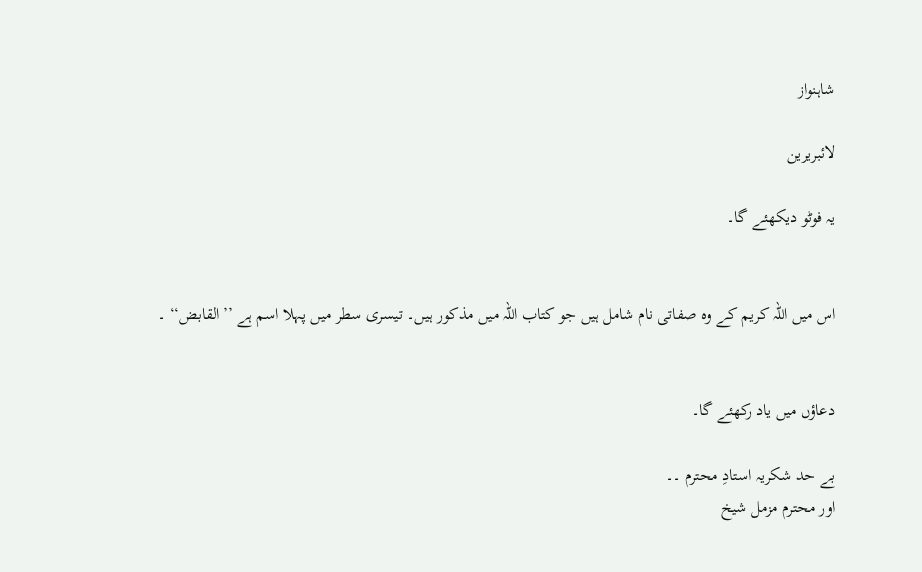شاہنواز

لائبریرین

یہ فوٹو دیکھئے گا۔


اس میں اللہ کریم کے وہ صفاتی نام شامل ہیں جو کتاب اللہ میں مذکور ہیں۔ تیسری سطر میں پہلا اسم ہے ’’القابض‘‘ ۔


دعاؤں میں یاد رکھئے گا۔

بے حد شکریہ استادِ محترم ۔۔
اور محترم مزمل شیخ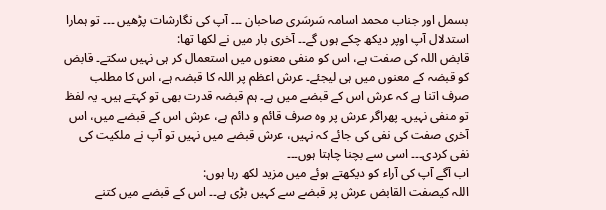بسمل اور جناب محمد اسامہ سَرسَری صاحبان ۔۔۔ آپ کی نگارشات پڑھیں ۔۔۔ تو ہمارا استدلال آپ اوپر دیکھ چکے ہوں گے۔۔ آخری بار میں نے لکھا تھا:
قابض اللہ کی صفت ہے، اس کو منفی معنوں میں استعمال کر ہی نہیں سکتے۔ قابض کو قبضہ کے معنوں میں ہی لیجئے۔ عرش اعظم پر اللہ کا قبضہ ہے، اس کا مطلب صرف اتنا ہے کہ عرش اس کے قبضے میں ہے۔ ہم قبضہ قدرت بھی تو کہتے ہیں۔ یہ لفظ تو منفی نہیں۔ پھراگر عرش پر وہ صرف قائم و دائم ہے، عرش اس کے قبضے میں، اس آخری صفت کی نفی کی جائے کہ نہیں، عرش قبضے میں نہیں تو آپ نے ملکیت کی نفی کردی۔۔۔ اسی سے بچنا چاہتا ہوں۔۔۔
اب آگے آپ کی آراء کو دیکھتے ہوئے میں مزید لکھ رہا ہوں:
اللہ کیصفت القابض عرش پر قبضے سے کہیں بڑی ہے۔۔ اس کے قبضے میں کتنے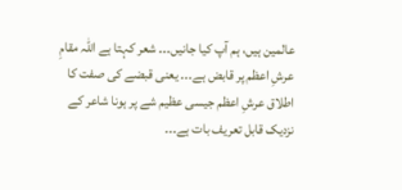عالمین ہیں، ہم آپ کیا جانیں۔۔۔ شعر کہتا ہے اللہ مقامِ عرشِ اعظم پر قابض ہے۔۔۔ یعنی قبضے کی صفت کا اطلاق عرشِ اعظم جیسی عظیم شے پر ہونا شاعر کے نزدیک قابل تعریف بات ہے۔۔۔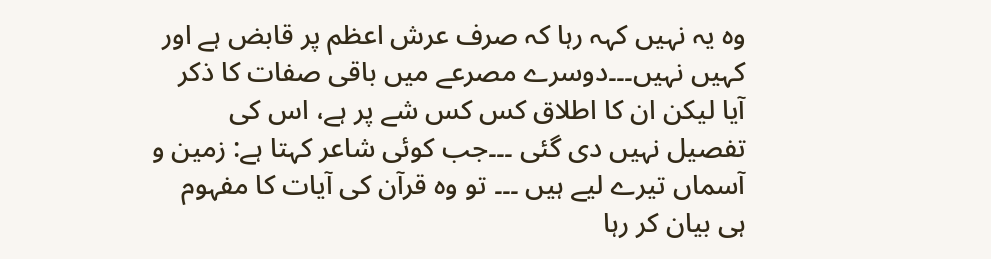وہ یہ نہیں کہہ رہا کہ صرف عرش اعظم پر قابض ہے اور کہیں نہیں۔۔۔دوسرے مصرعے میں باقی صفات کا ذکر آیا لیکن ان کا اطلاق کس کس شے پر ہے، اس کی تفصیل نہیں دی گئی ۔۔۔جب کوئی شاعر کہتا ہے: زمین و آسماں تیرے لیے ہیں ۔۔۔ تو وہ قرآن کی آیات کا مفہوم ہی بیان کر رہا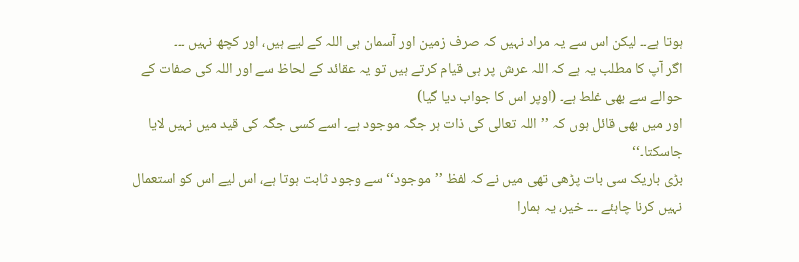ہوتا ہے۔۔ لیکن اس سے یہ مراد نہیں کہ صرف زمین اور آسمان ہی اللہ کے لیے ہیں، اور کچھ نہیں ۔۔۔
اگر آپ کا مطلب یہ ہے کہ اللہ عرش پر ہی قیام کرتے ہیں تو یہ عقائد کے لحاظ سے اور اللہ کی صفات کے حوالے سے بھی غلط ہے۔ (اوپر اس کا جواب دیا گیا)
اور میں بھی قائل ہوں کہ ’’اللہ تعالی کی ذات ہر جگہ موجود ہے۔ اسے کسی جگہ کی قید میں نہیں لایا جاسکتا۔‘‘
بڑی باریک سی بات پڑھی تھی میں نے کہ لفظ ’’موجود‘‘ سے وجود ثابت ہوتا ہے، اس لیے اس کو استعمال نہیں کرنا چاہئے ۔۔۔ خیر، یہ ہمارا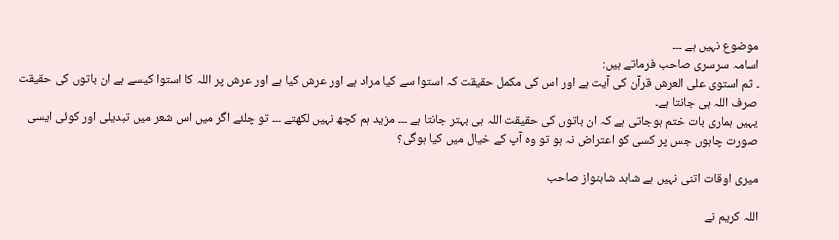موضوع نہیں ہے ۔۔۔
اسامہ سرسری صاحب فرماتے ہیں:
۔ ثم استوی علی العرش قرآن کی آیت ہے اور اس کی مکمل حقیقت کہ استوا سے کیا مراد ہے اور عرش کیا ہے اور عرش پر اللہ کا استوا کیسے ہے ان باتوں کی حقیقت صرف اللہ ہی جانتا ہے۔
یہیں ہماری بات ختم ہوجاتی ہے کہ ان باتوں کی حقیقت اللہ ہی بہتر جانتا ہے ۔۔۔ مزید ہم کچھ نہیں لکھتے ۔۔۔ تو چلئے اگر میں اس شعر میں تبدیلی اور کوئی ایسی صورت چاہوں جس پر کسی کو اعتراض نہ ہو تو وہ آپ کے خیال میں کیا ہوگی؟

میری اوقات اتنی نہیں ہے شاہد شاہنواز صاحب

اللہ کریم نے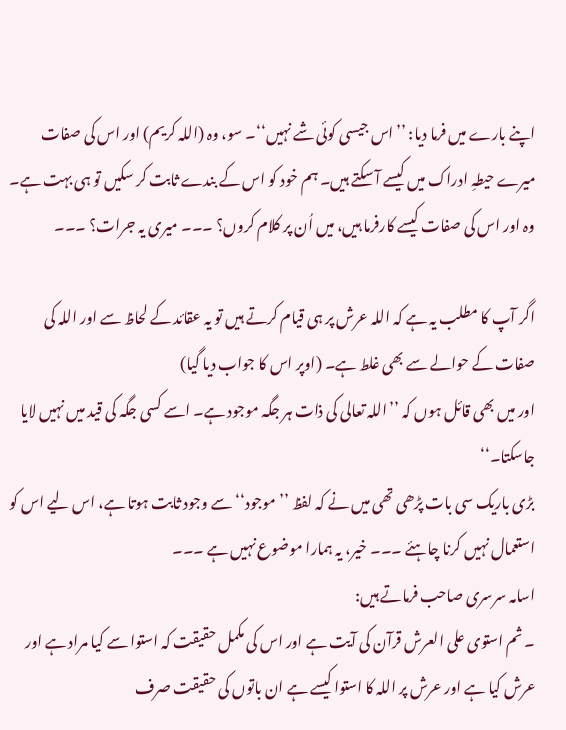اپنے بارے میں فرما دیا: ’’اس جیسی کوئی شے نہیں‘‘۔ سو، وہ (اللہ کریم) اور اس کی صفات میرے حیطہِ ادراک میں کیسے آ سکتے ہیں۔ ہم خود کو اس کے بندے ثابت کر سکیں تو ہی بہت ہے۔ وہ اور اس کی صفات کیسے کارفرما ہیں، میں اُن پر کلام کروں؟ ۔۔۔ میری یہ جرات؟ ۔۔۔

اگر آپ کا مطلب یہ ہے کہ اللہ عرش پر ہی قیام کرتے ہیں تو یہ عقائد کے لحاظ سے اور اللہ کی صفات کے حوالے سے بھی غلط ہے۔ (اوپر اس کا جواب دیا گیا)
اور میں بھی قائل ہوں کہ ’’اللہ تعالی کی ذات ہر جگہ موجود ہے۔ اسے کسی جگہ کی قید میں نہیں لایا جاسکتا۔‘‘
بڑی باریک سی بات پڑھی تھی میں نے کہ لفظ ’’موجود‘‘ سے وجود ثابت ہوتا ہے، اس لیے اس کو استعمال نہیں کرنا چاہئے ۔۔۔ خیر، یہ ہمارا موضوع نہیں ہے ۔۔۔
اسامہ سرسری صاحب فرماتے ہیں:
۔ ثم استوی علی العرش قرآن کی آیت ہے اور اس کی مکمل حقیقت کہ استوا سے کیا مراد ہے اور عرش کیا ہے اور عرش پر اللہ کا استوا کیسے ہے ان باتوں کی حقیقت صرف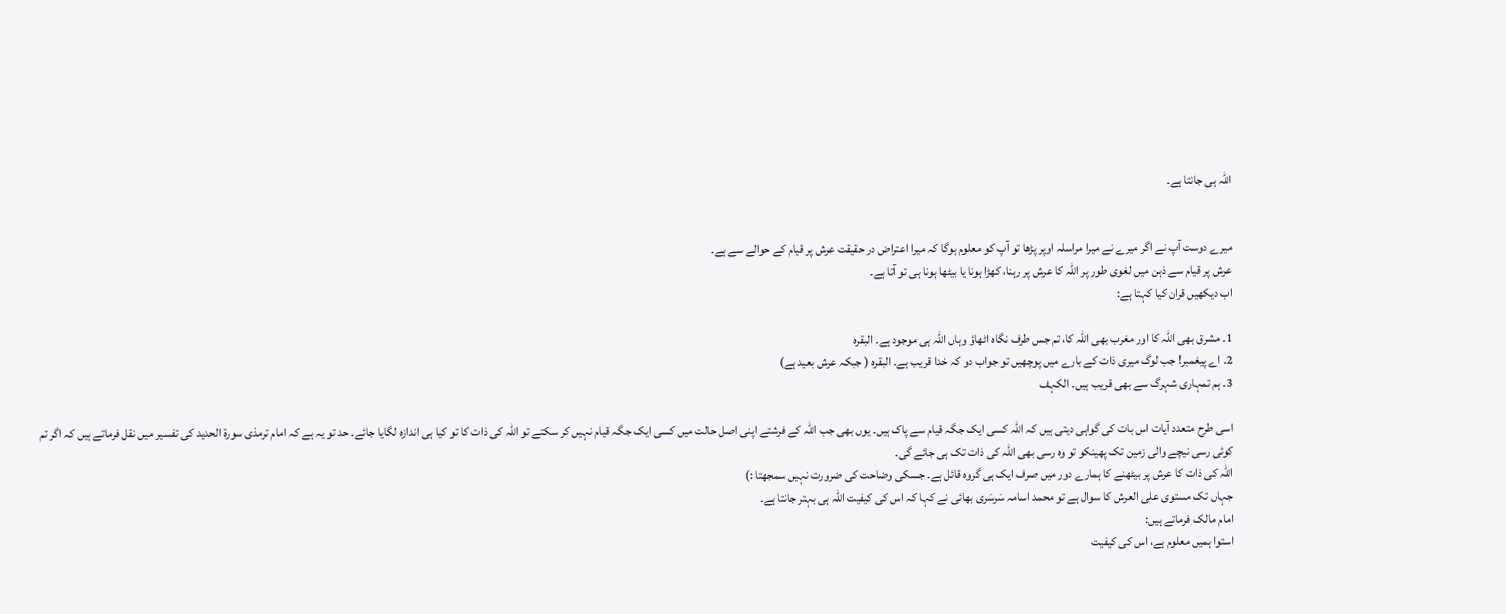اللہ ہی جانتا ہے۔


میرے دوست آپ نے اگر میرے نے میرا مراسلہ اوپر پڑھا تو آپ کو معلوم ہوگا کہ میرا اعتراض در حقیقت عرش پر قیام کے حوالے سے ہے۔
عرش پر قیام سے ذہن میں لغوی طور پر اللہ کا عرش پر رہنا، کھڑا ہونا یا بیٹھا ہونا ہی تو آتا ہے۔
اب دیکھیں قران کیا کہتا ہے:

1۔ مشرق بھی اللہ کا اور مغرب بھی اللہ کا، تم جس طرف نگاہ اٹھاؤ وہاں اللہ ہی موجود ہے۔ البقرہ
2۔ اے پیغمبر! جب لوگ میری ذات کے بارے میں پوچھیں تو جواب دو کہ خدا قریب ہے۔ البقرہ ( جبکہ عرش بعید ہے)
3۔ ہم تمہاری شہرگ سے بھی قریب ہیں۔ الکہف

اسی طرح متعدد آیات اس بات کی گواہی دیتی ہیں کہ اللہ کسی ایک جگہ قیام سے پاک ہیں۔ یوں بھی جب اللہ کے فرشتے اپنی اصل حالت میں کسی ایک جگہ قیام نہیں کر سکتے تو اللہ کی ذات کا تو کیا ہی اندازہ لگایا جائے۔ حد تو یہ ہے کہ امام ترمذی سورۃ الحدید کی تفسیر میں نقل فرماتے ہیں کہ اگر تم کوئی رسی نیچے والی زمین تک پھینکو تو وہ رسی بھی اللہ کی ذات تک ہی جائے گی۔
اللہ کی ذات کا عرش پر بیٹھنے کا ہمارے دور میں صرف ایک ہی گروہ قائل ہے۔ جسکی وضاحت کی ضرورت نہیں سمجھتا :)
جہاں تک مستوی علی العرش کا سوال ہے تو محمد اسامہ سَرسَری بھائی نے کہا کہ اس کی کیفیت اللہ ہی بہتر جانتا ہے۔
امام مالک فرماتے ہیں:
استوا ہمیں معلوم ہے، اس کی کیفیت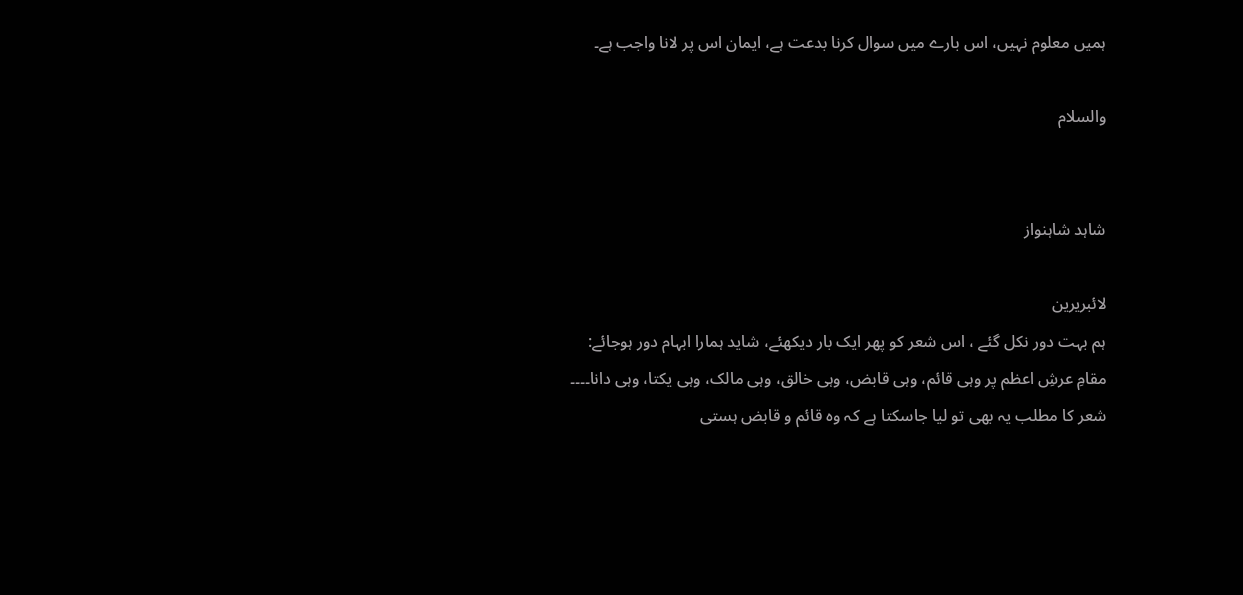ہمیں معلوم نہیں، اس بارے میں سوال کرنا بدعت ہے، ایمان اس پر لانا واجب ہے۔

والسلام


شاہد شاہنواز

لائبریرین
ہم بہت دور نکل گئے ، اس شعر کو پھر ایک بار دیکھئے، شاید ہمارا ابہام دور ہوجائے:
مقامِ عرشِ اعظم پر وہی قائم، وہی قابض، وہی خالق، وہی مالک، وہی یکتا، وہی دانا۔۔۔۔
شعر کا مطلب یہ بھی تو لیا جاسکتا ہے کہ وہ قائم و قابض ہستی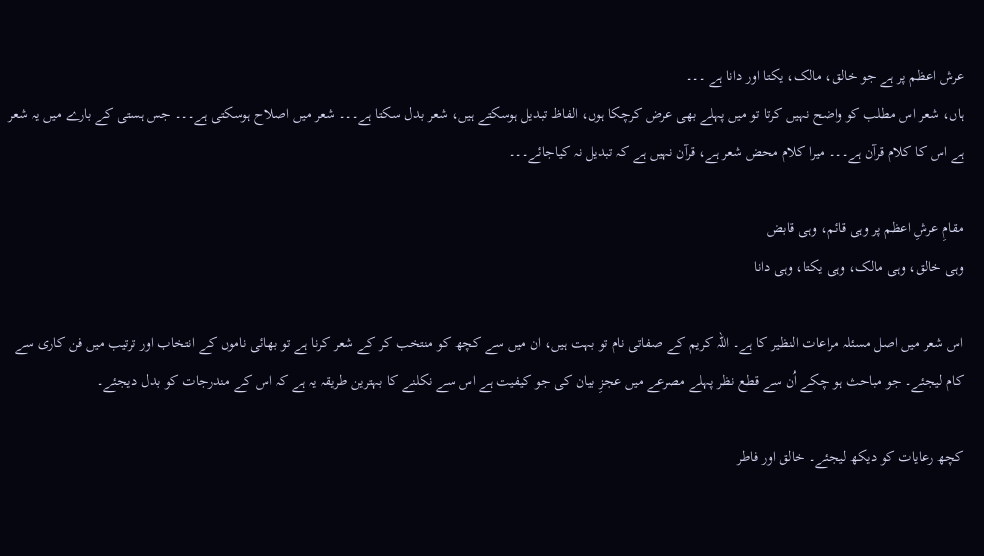عرش اعظم پر ہے جو خالق، مالک، یکتا اور دانا ہے ۔۔۔
ہاں، شعر اس مطلب کو واضح نہیں کرتا تو میں پہلے بھی عرض کرچکا ہوں، الفاظ تبدیل ہوسکتے ہیں، شعر بدل سکتا ہے۔۔۔ شعر میں اصلاح ہوسکتی ہے۔۔۔ جس ہستی کے بارے میں یہ شعر ہے اس کا کلام قرآن ہے۔۔۔ میرا کلام محض شعر ہے، قرآن نہیں ہے کہ تبدیل نہ کیاجائے۔۔۔

مقامِ عرشِ اعظم پر وہی قائم، وہی قابض
وہی خالق، وہی مالک، وہی یکتا، وہی دانا

اس شعر میں اصل مسئلہ مراعات النظیر کا ہے۔ اللہ کریم کے صفاتی نام تو بہت ہیں، ان میں سے کچھ کو منتخب کر کے شعر کرنا ہے تو بھائی ناموں کے انتخاب اور ترتیب میں فن کاری سے کام لیجئے۔ جو مباحث ہو چکے اُن سے قطع نظر پہلے مصرعے میں عجزِ بیان کی جو کیفیت ہے اس سے نکلنے کا بہترین طریقہ یہ ہے کہ اس کے مندرجات کو بدل دیجئے۔

کچھ رعایات کو دیکھ لیجئے۔ خالق اور فاطر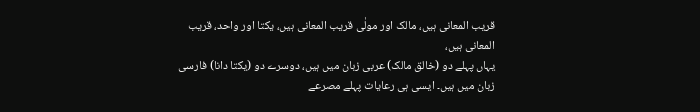قریب المعانی ہیں، مالک اور مولٰی قریب المعانی ہیں، یکتا اور واحد، قریب المعانی ہیں،
یہاں پہلے دو (خالق مالک) عربی زبان میں ہیں، دوسرے دو (یکتا دانا) فارسی زبان میں ہیں۔ ایسی ہی رعایات پہلے مصرعے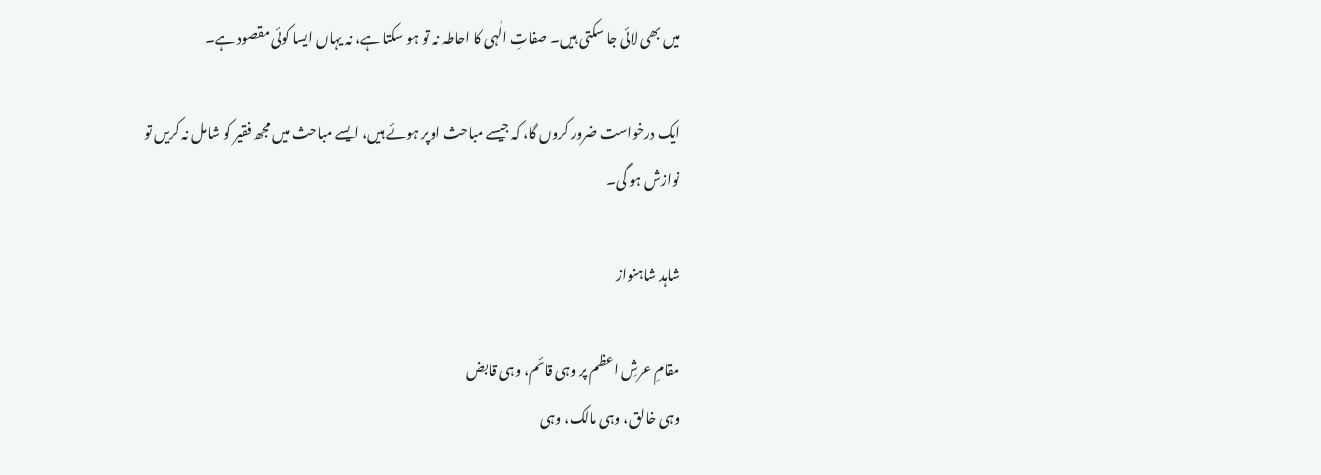میں بھی لائی جا سکتی ہیں۔ صفاتِ الٰہی کا احاطہ نہ تو ہو سکتا ہے، نہ یہاں ایسا کوئی مقصود ہے۔

ایک درخواست ضرور کروں گا، کہ جیسے مباحث اوپر ہوئے ہیں، ایسے مباحث میں مجھ فقیر کو شامل نہ کریں تو نوازش ہو گی۔

شاہد شاہنواز

مقامِ عرشِ اعظم پر وہی قائم، وہی قابض
وہی خالق، وہی مالک، وہی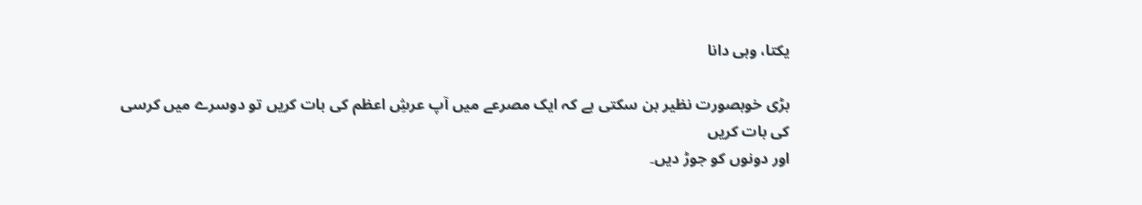یکتا، وہی دانا

بڑی خوبصورت نظیر بن سکتی ہے کہ ایک مصرعے میں آپ عرشِ اعظم کی بات کریں تو دوسرے میں کرسی کی بات کریں
اور دونوں کو جوڑ دیں۔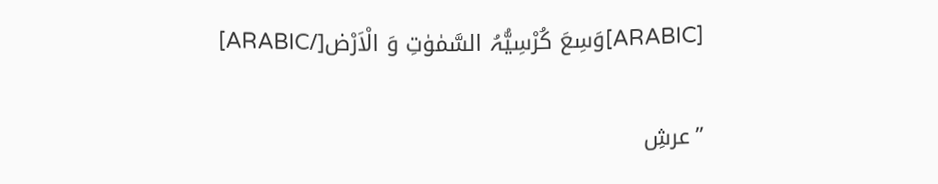[ARABIC]وَسِعَ کُرْسِیُّہُ السَّمٰوٰتِ وَ الْاَرْض[/ARABIC]

’’عرشِ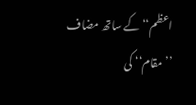اعظم‘‘ کے ساتھ مضاف ’’مقام‘‘ کی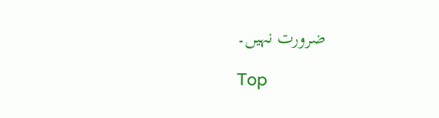ضرورت نہیں۔

Top